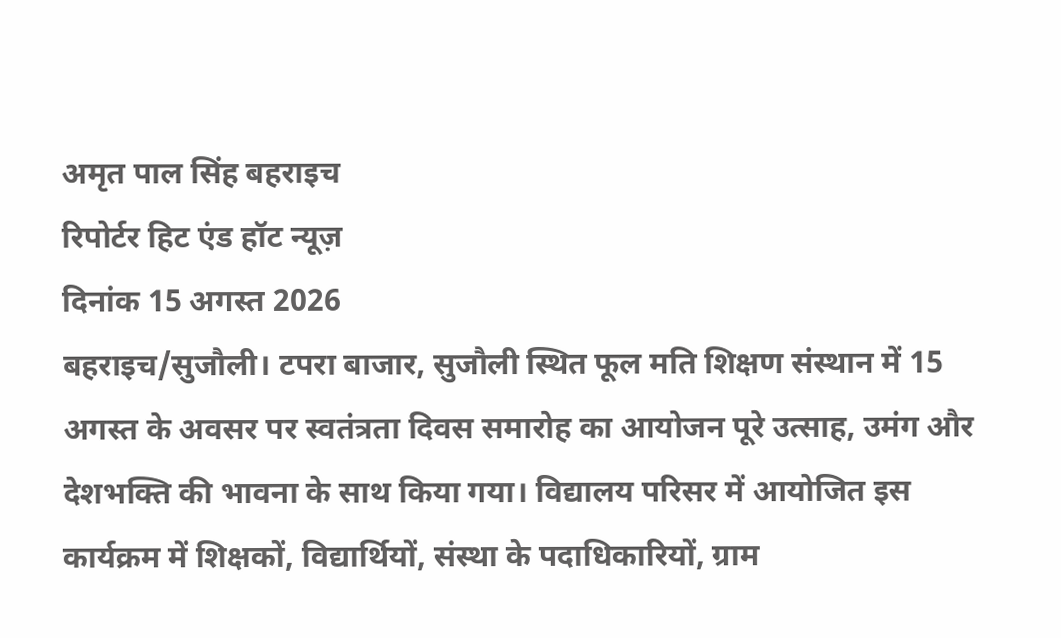अमृत पाल सिंह बहराइच
रिपोर्टर हिट एंड हॉट न्यूज़
दिनांक 15 अगस्त 2026
बहराइच/सुजौली। टपरा बाजार, सुजौली स्थित फूल मति शिक्षण संस्थान में 15 अगस्त के अवसर पर स्वतंत्रता दिवस समारोह का आयोजन पूरे उत्साह, उमंग और देशभक्ति की भावना के साथ किया गया। विद्यालय परिसर में आयोजित इस कार्यक्रम में शिक्षकों, विद्यार्थियों, संस्था के पदाधिकारियों, ग्राम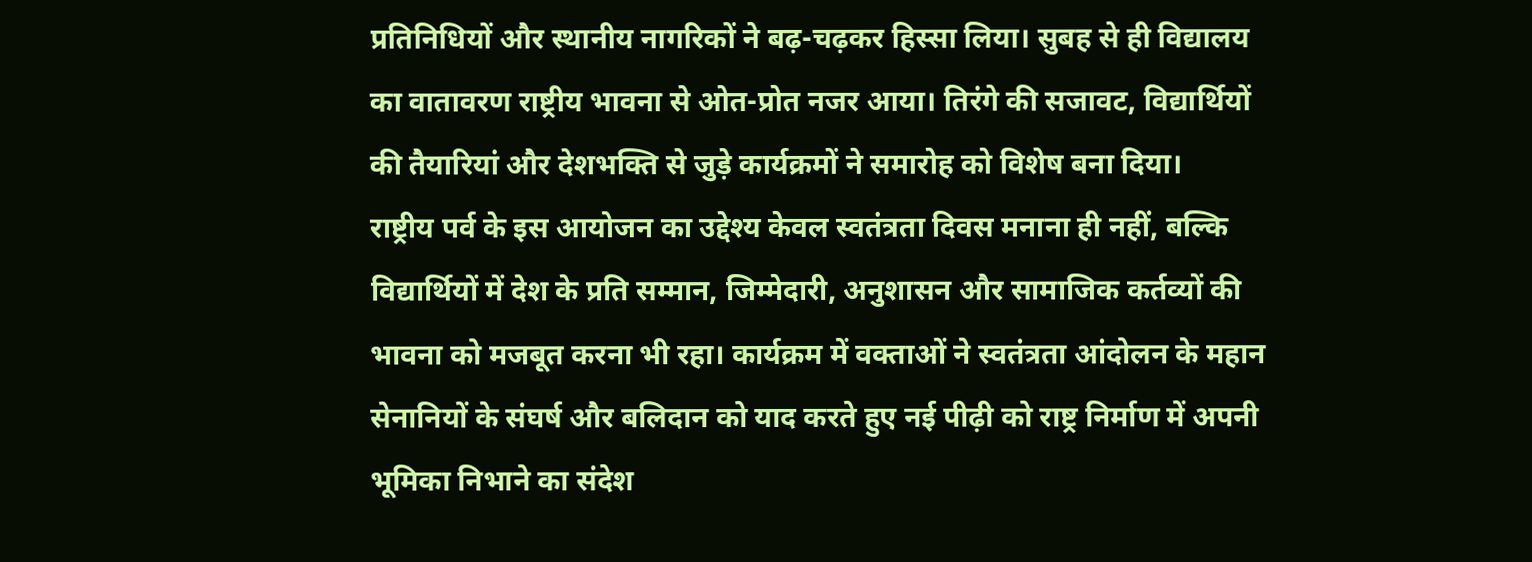प्रतिनिधियों और स्थानीय नागरिकों ने बढ़-चढ़कर हिस्सा लिया। सुबह से ही विद्यालय का वातावरण राष्ट्रीय भावना से ओत-प्रोत नजर आया। तिरंगे की सजावट, विद्यार्थियों की तैयारियां और देशभक्ति से जुड़े कार्यक्रमों ने समारोह को विशेष बना दिया।
राष्ट्रीय पर्व के इस आयोजन का उद्देश्य केवल स्वतंत्रता दिवस मनाना ही नहीं, बल्कि विद्यार्थियों में देश के प्रति सम्मान, जिम्मेदारी, अनुशासन और सामाजिक कर्तव्यों की भावना को मजबूत करना भी रहा। कार्यक्रम में वक्ताओं ने स्वतंत्रता आंदोलन के महान सेनानियों के संघर्ष और बलिदान को याद करते हुए नई पीढ़ी को राष्ट्र निर्माण में अपनी भूमिका निभाने का संदेश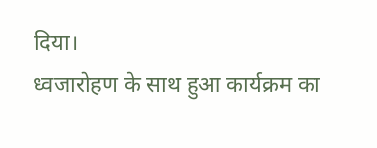दिया।
ध्वजारोहण के साथ हुआ कार्यक्रम का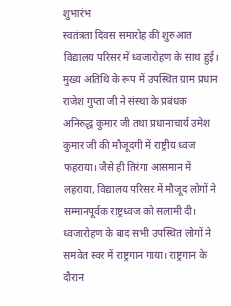शुभारंभ
स्वतंत्रता दिवस समारोह की शुरुआत विद्यालय परिसर में ध्वजारोहण के साथ हुई। मुख्य अतिथि के रूप में उपस्थित ग्राम प्रधान राजेश गुप्ता जी ने संस्था के प्रबंधक अनिरुद्ध कुमार जी तथा प्रधानाचार्य उमेश कुमार जी की मौजूदगी में राष्ट्रीय ध्वज फहराया। जैसे ही तिरंगा आसमान में लहराया, विद्यालय परिसर में मौजूद लोगों ने सम्मानपूर्वक राष्ट्रध्वज को सलामी दी।
ध्वजारोहण के बाद सभी उपस्थित लोगों ने समवेत स्वर में राष्ट्रगान गाया। राष्ट्रगान के दौरान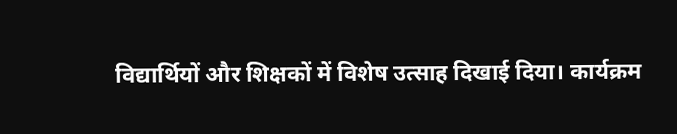विद्यार्थियों और शिक्षकों में विशेष उत्साह दिखाई दिया। कार्यक्रम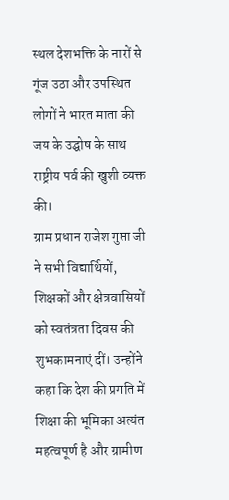स्थल देशभक्ति के नारों से गूंज उठा और उपस्थित लोगों ने भारत माता की जय के उद्घोष के साथ राष्ट्रीय पर्व की खुशी व्यक्त की।
ग्राम प्रधान राजेश गुप्ता जी ने सभी विद्यार्थियों, शिक्षकों और क्षेत्रवासियों को स्वतंत्रता दिवस की शुभकामनाएं दीं। उन्होंने कहा कि देश की प्रगति में शिक्षा की भूमिका अत्यंत महत्वपूर्ण है और ग्रामीण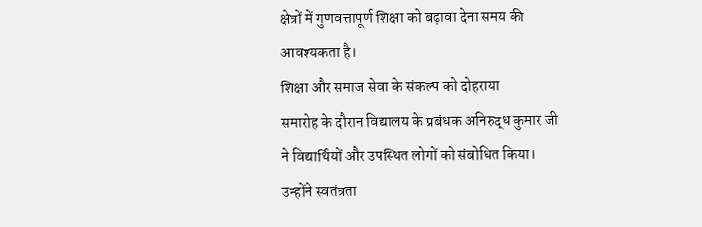क्षेत्रों में गुणवत्तापूर्ण शिक्षा को बढ़ावा देना समय की आवश्यकता है।
शिक्षा और समाज सेवा के संकल्प को दोहराया
समारोह के दौरान विद्यालय के प्रबंधक अनिरुद्ध कुमार जी ने विद्यार्थियों और उपस्थित लोगों को संबोधित किया। उन्होंने स्वतंत्रता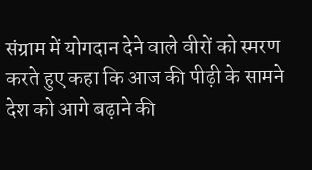संग्राम में योगदान देने वाले वीरों को स्मरण करते हुए कहा कि आज की पीढ़ी के सामने देश को आगे बढ़ाने की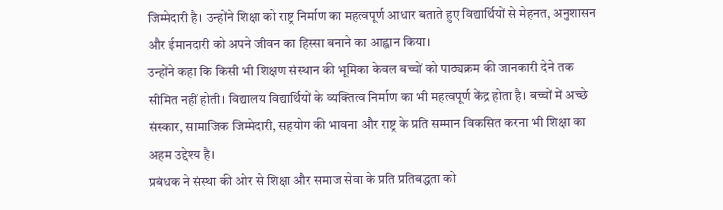जिम्मेदारी है। उन्होंने शिक्षा को राष्ट्र निर्माण का महत्वपूर्ण आधार बताते हुए विद्यार्थियों से मेहनत, अनुशासन और ईमानदारी को अपने जीवन का हिस्सा बनाने का आह्वान किया।
उन्होंने कहा कि किसी भी शिक्षण संस्थान की भूमिका केवल बच्चों को पाठ्यक्रम की जानकारी देने तक सीमित नहीं होती। विद्यालय विद्यार्थियों के व्यक्तित्व निर्माण का भी महत्वपूर्ण केंद्र होता है। बच्चों में अच्छे संस्कार, सामाजिक जिम्मेदारी, सहयोग की भावना और राष्ट्र के प्रति सम्मान विकसित करना भी शिक्षा का अहम उद्देश्य है।
प्रबंधक ने संस्था की ओर से शिक्षा और समाज सेवा के प्रति प्रतिबद्धता को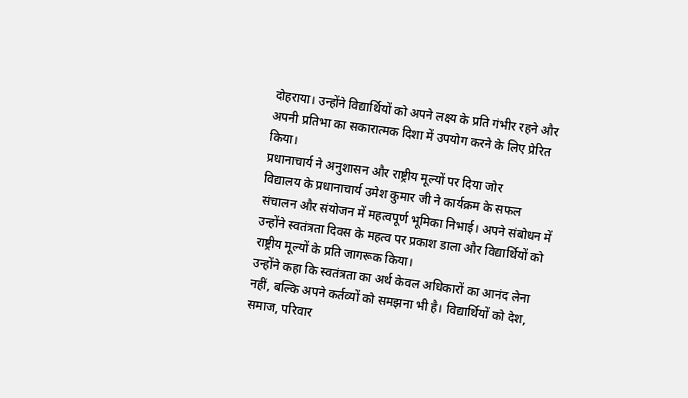दोहराया। उन्होंने विद्यार्थियों को अपने लक्ष्य के प्रति गंभीर रहने और अपनी प्रतिभा का सकारात्मक दिशा में उपयोग करने के लिए प्रेरित किया।
प्रधानाचार्य ने अनुशासन और राष्ट्रीय मूल्यों पर दिया जोर
विद्यालय के प्रधानाचार्य उमेश कुमार जी ने कार्यक्रम के सफल संचालन और संयोजन में महत्वपूर्ण भूमिका निभाई। अपने संबोधन में उन्होंने स्वतंत्रता दिवस के महत्व पर प्रकाश डाला और विद्यार्थियों को राष्ट्रीय मूल्यों के प्रति जागरूक किया।
उन्होंने कहा कि स्वतंत्रता का अर्थ केवल अधिकारों का आनंद लेना नहीं, बल्कि अपने कर्तव्यों को समझना भी है। विद्यार्थियों को देश, समाज, परिवार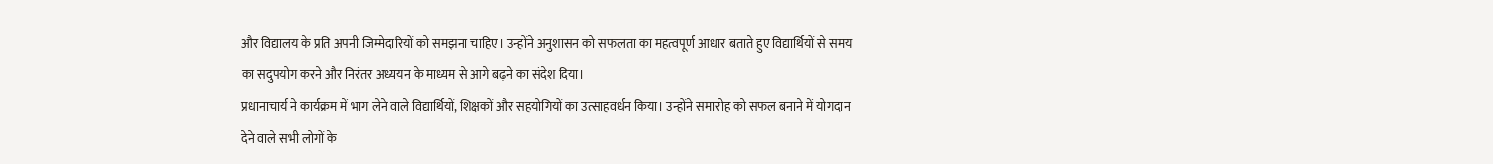और विद्यालय के प्रति अपनी जिम्मेदारियों को समझना चाहिए। उन्होंने अनुशासन को सफलता का महत्वपूर्ण आधार बताते हुए विद्यार्थियों से समय का सदुपयोग करने और निरंतर अध्ययन के माध्यम से आगे बढ़ने का संदेश दिया।
प्रधानाचार्य ने कार्यक्रम में भाग लेने वाले विद्यार्थियों, शिक्षकों और सहयोगियों का उत्साहवर्धन किया। उन्होंने समारोह को सफल बनाने में योगदान देने वाले सभी लोगों के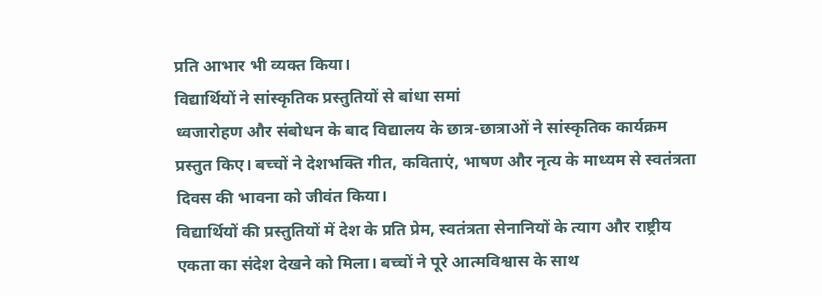प्रति आभार भी व्यक्त किया।
विद्यार्थियों ने सांस्कृतिक प्रस्तुतियों से बांधा समां
ध्वजारोहण और संबोधन के बाद विद्यालय के छात्र-छात्राओं ने सांस्कृतिक कार्यक्रम प्रस्तुत किए। बच्चों ने देशभक्ति गीत, कविताएं, भाषण और नृत्य के माध्यम से स्वतंत्रता दिवस की भावना को जीवंत किया।
विद्यार्थियों की प्रस्तुतियों में देश के प्रति प्रेम, स्वतंत्रता सेनानियों के त्याग और राष्ट्रीय एकता का संदेश देखने को मिला। बच्चों ने पूरे आत्मविश्वास के साथ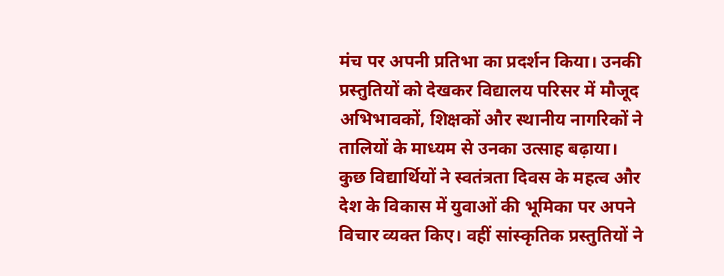मंच पर अपनी प्रतिभा का प्रदर्शन किया। उनकी प्रस्तुतियों को देखकर विद्यालय परिसर में मौजूद अभिभावकों, शिक्षकों और स्थानीय नागरिकों ने तालियों के माध्यम से उनका उत्साह बढ़ाया।
कुछ विद्यार्थियों ने स्वतंत्रता दिवस के महत्व और देश के विकास में युवाओं की भूमिका पर अपने विचार व्यक्त किए। वहीं सांस्कृतिक प्रस्तुतियों ने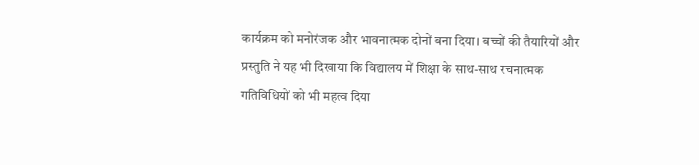कार्यक्रम को मनोरंजक और भावनात्मक दोनों बना दिया। बच्चों की तैयारियों और प्रस्तुति ने यह भी दिखाया कि विद्यालय में शिक्षा के साथ-साथ रचनात्मक गतिविधियों को भी महत्व दिया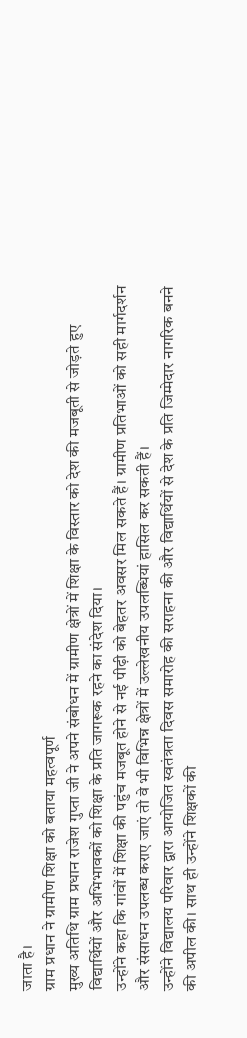जाता है।
ग्राम प्रधान ने ग्रामीण शिक्षा को बताया महत्वपूर्ण
मुख्य अतिथि ग्राम प्रधान राजेश गुप्ता जी ने अपने संबोधन में ग्रामीण क्षेत्रों में शिक्षा के विस्तार को देश की मजबूती से जोड़ते हुए विद्यार्थियों और अभिभावकों को शिक्षा के प्रति जागरूक रहने का संदेश दिया।
उन्होंने कहा कि गांवों में शिक्षा की पहुंच मजबूत होने से नई पीढ़ी को बेहतर अवसर मिल सकते हैं। ग्रामीण प्रतिभाओं को सही मार्गदर्शन और संसाधन उपलब्ध कराए जाएं तो वे भी विभिन्न क्षेत्रों में उल्लेखनीय उपलब्धियां हासिल कर सकती हैं।
उन्होंने विद्यालय परिवार द्वारा आयोजित स्वतंत्रता दिवस समारोह की सराहना की और विद्यार्थियों से देश के प्रति जिम्मेदार नागरिक बनने की अपील की। साथ ही उन्होंने शिक्षकों की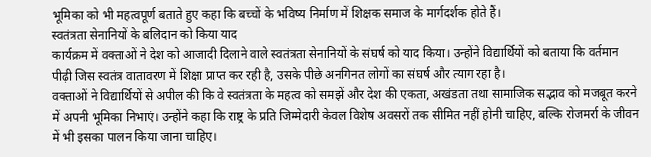भूमिका को भी महत्वपूर्ण बताते हुए कहा कि बच्चों के भविष्य निर्माण में शिक्षक समाज के मार्गदर्शक होते हैं।
स्वतंत्रता सेनानियों के बलिदान को किया याद
कार्यक्रम में वक्ताओं ने देश को आजादी दिलाने वाले स्वतंत्रता सेनानियों के संघर्ष को याद किया। उन्होंने विद्यार्थियों को बताया कि वर्तमान पीढ़ी जिस स्वतंत्र वातावरण में शिक्षा प्राप्त कर रही है, उसके पीछे अनगिनत लोगों का संघर्ष और त्याग रहा है।
वक्ताओं ने विद्यार्थियों से अपील की कि वे स्वतंत्रता के महत्व को समझें और देश की एकता, अखंडता तथा सामाजिक सद्भाव को मजबूत करने में अपनी भूमिका निभाएं। उन्होंने कहा कि राष्ट्र के प्रति जिम्मेदारी केवल विशेष अवसरों तक सीमित नहीं होनी चाहिए, बल्कि रोजमर्रा के जीवन में भी इसका पालन किया जाना चाहिए।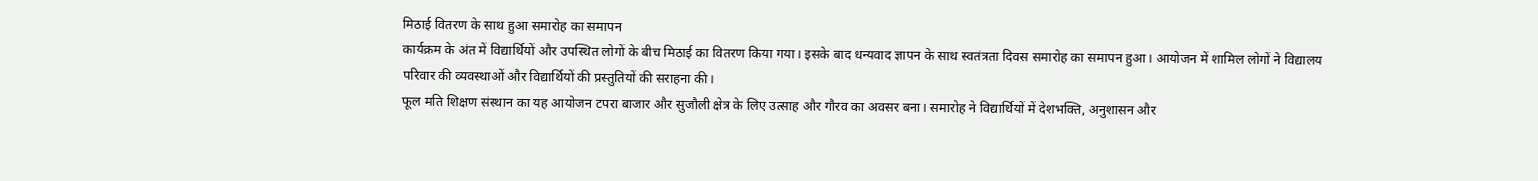मिठाई वितरण के साथ हुआ समारोह का समापन
कार्यक्रम के अंत में विद्यार्थियों और उपस्थित लोगों के बीच मिठाई का वितरण किया गया। इसके बाद धन्यवाद ज्ञापन के साथ स्वतंत्रता दिवस समारोह का समापन हुआ। आयोजन में शामिल लोगों ने विद्यालय परिवार की व्यवस्थाओं और विद्यार्थियों की प्रस्तुतियों की सराहना की।
फूल मति शिक्षण संस्थान का यह आयोजन टपरा बाजार और सुजौली क्षेत्र के लिए उत्साह और गौरव का अवसर बना। समारोह ने विद्यार्थियों में देशभक्ति, अनुशासन और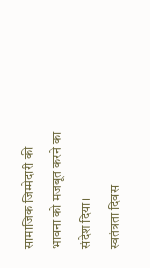सामाजिक जिम्मेदारी की भावना को मजबूत करने का संदेश दिया।
स्वतंत्रता दिवस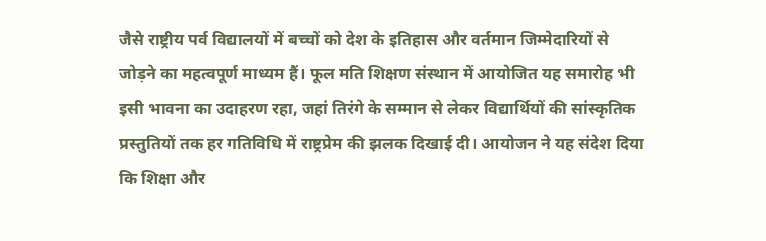जैसे राष्ट्रीय पर्व विद्यालयों में बच्चों को देश के इतिहास और वर्तमान जिम्मेदारियों से जोड़ने का महत्वपूर्ण माध्यम हैं। फूल मति शिक्षण संस्थान में आयोजित यह समारोह भी इसी भावना का उदाहरण रहा, जहां तिरंगे के सम्मान से लेकर विद्यार्थियों की सांस्कृतिक प्रस्तुतियों तक हर गतिविधि में राष्ट्रप्रेम की झलक दिखाई दी। आयोजन ने यह संदेश दिया कि शिक्षा और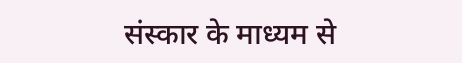संस्कार के माध्यम से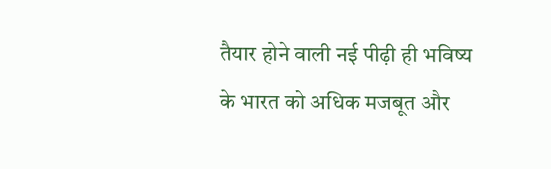तैयार होने वाली नई पीढ़ी ही भविष्य के भारत को अधिक मजबूत और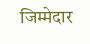जिम्मेदार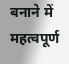बनाने में महत्वपूर्ण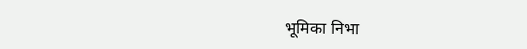भूमिका निभा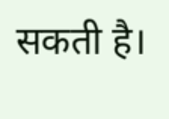सकती है।